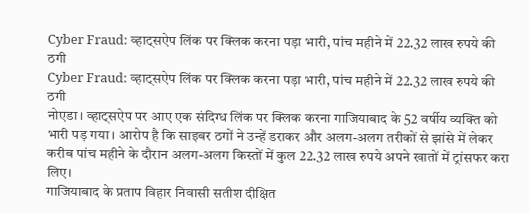Cyber Fraud: व्हाट्सऐप लिंक पर क्लिक करना पड़ा भारी, पांच महीने में 22.32 लाख रुपये की ठगी
Cyber Fraud: व्हाट्सऐप लिंक पर क्लिक करना पड़ा भारी, पांच महीने में 22.32 लाख रुपये की ठगी
नोएडा। व्हाट्सऐप पर आए एक संदिग्ध लिंक पर क्लिक करना गाजियाबाद के 52 वर्षीय व्यक्ति को भारी पड़ गया। आरोप है कि साइबर ठगों ने उन्हें डराकर और अलग-अलग तरीकों से झांसे में लेकर करीब पांच महीने के दौरान अलग-अलग किस्तों में कुल 22.32 लाख रुपये अपने खातों में ट्रांसफर करा लिए।
गाजियाबाद के प्रताप विहार निवासी सतीश दीक्षित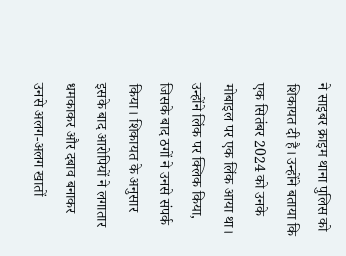ने साइबर क्राइम थाना पुलिस को शिकायत दी है। उन्होंने बताया कि एक सितंबर 2024 को उनके मोबाइल पर एक लिंक आया था। उन्होंने लिंक पर क्लिक किया, जिसके बाद ठगों ने उनसे संपर्क किया। शिकायत के अनुसार इसके बाद आरोपियों ने लगातार धमकाकर और दबाव बनाकर उनसे अलग-अलग खातों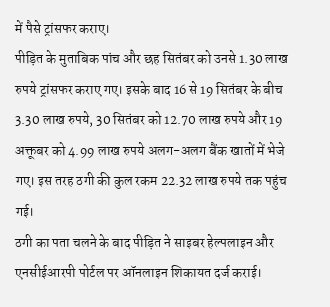में पैसे ट्रांसफर कराए।
पीड़ित के मुताबिक पांच और छह सितंबर को उनसे 1.30 लाख रुपये ट्रांसफर कराए गए। इसके बाद 16 से 19 सितंबर के बीच 3.30 लाख रुपये, 30 सितंबर को 12.70 लाख रुपये और 19 अक्तूबर को 4.99 लाख रुपये अलग-अलग बैंक खातों में भेजे गए। इस तरह ठगी की कुल रकम 22.32 लाख रुपये तक पहुंच गई।
ठगी का पता चलने के बाद पीड़ित ने साइबर हेल्पलाइन और एनसीईआरपी पोर्टल पर ऑनलाइन शिकायत दर्ज कराई।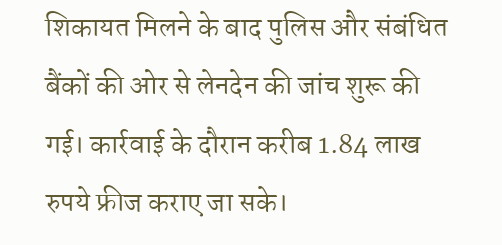शिकायत मिलने के बाद पुलिस और संबंधित बैंकों की ओर से लेनदेन की जांच शुरू की गई। कार्रवाई के दौरान करीब 1.84 लाख रुपये फ्रीज कराए जा सके।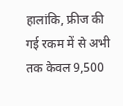हालांकि, फ्रीज की गई रकम में से अभी तक केवल 9,500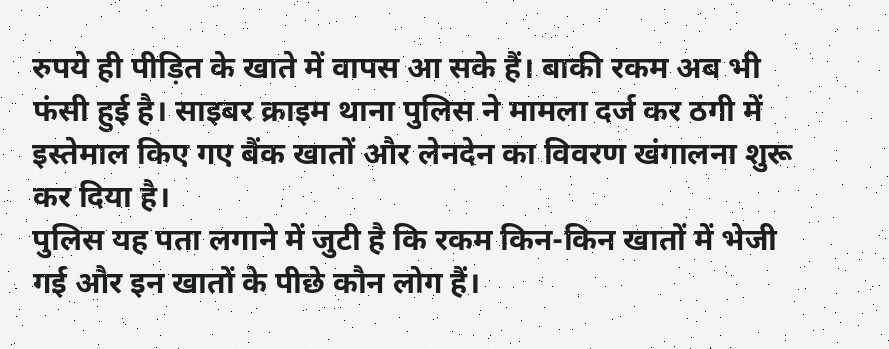रुपये ही पीड़ित के खाते में वापस आ सके हैं। बाकी रकम अब भी फंसी हुई है। साइबर क्राइम थाना पुलिस ने मामला दर्ज कर ठगी में इस्तेमाल किए गए बैंक खातों और लेनदेन का विवरण खंगालना शुरू कर दिया है।
पुलिस यह पता लगाने में जुटी है कि रकम किन-किन खातों में भेजी गई और इन खातों के पीछे कौन लोग हैं।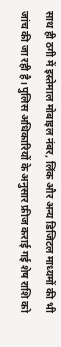साथ ही ठगी में इस्तेमाल मोबाइल नंबर, लिंक और अन्य डिजिटल माध्यमों की भी जांच की जा रही है। पुलिस अधिकारियों के अनुसार फ्रीज कराई गई शेष राशि को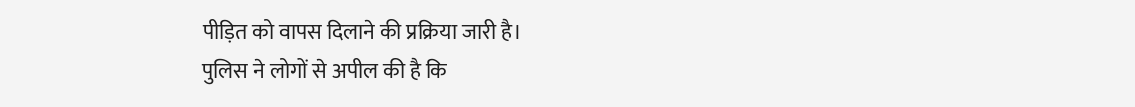पीड़ित को वापस दिलाने की प्रक्रिया जारी है।
पुलिस ने लोगों से अपील की है कि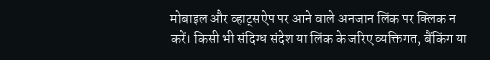मोबाइल और व्हाट्सऐप पर आने वाले अनजान लिंक पर क्लिक न करें। किसी भी संदिग्ध संदेश या लिंक के जरिए व्यक्तिगत, बैंकिंग या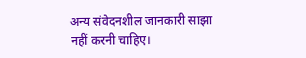अन्य संवेदनशील जानकारी साझा नहीं करनी चाहिए।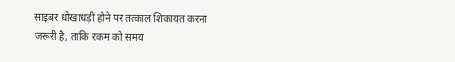साइबर धोखाधड़ी होने पर तत्काल शिकायत करना जरूरी है, ताकि रकम को समय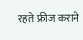रहते फ्रीज कराने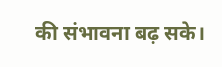की संभावना बढ़ सके।